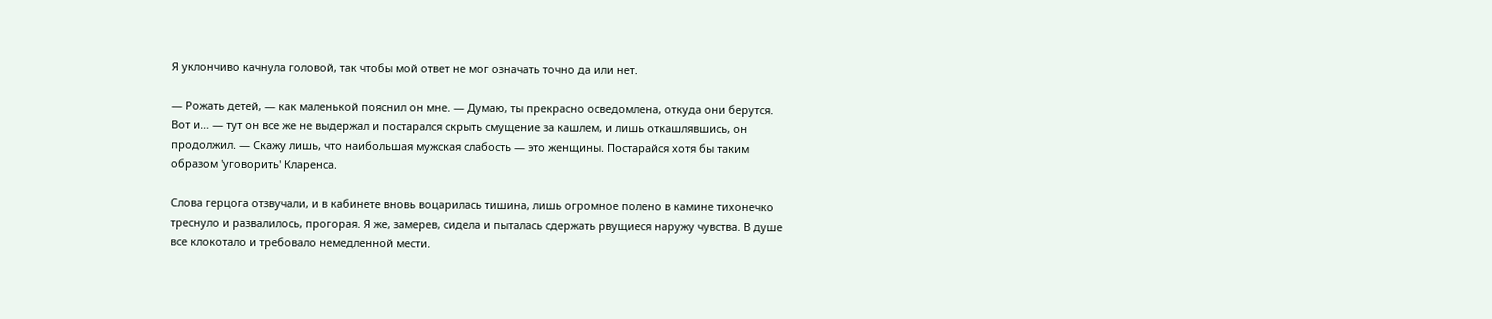Я уклончиво качнула головой, так чтобы мой ответ не мог означать точно да или нет.

— Рожать детей, — как маленькой пояснил он мне. — Думаю, ты прекрасно осведомлена, откуда они берутся. Вот и… — тут он все же не выдержал и постарался скрыть смущение за кашлем, и лишь откашлявшись, он продолжил. — Скажу лишь, что наибольшая мужская слабость — это женщины. Постарайся хотя бы таким образом 'уговорить' Кларенса.

Слова герцога отзвучали, и в кабинете вновь воцарилась тишина, лишь огромное полено в камине тихонечко треснуло и развалилось, прогорая. Я же, замерев, сидела и пыталась сдержать рвущиеся наружу чувства. В душе все клокотало и требовало немедленной мести.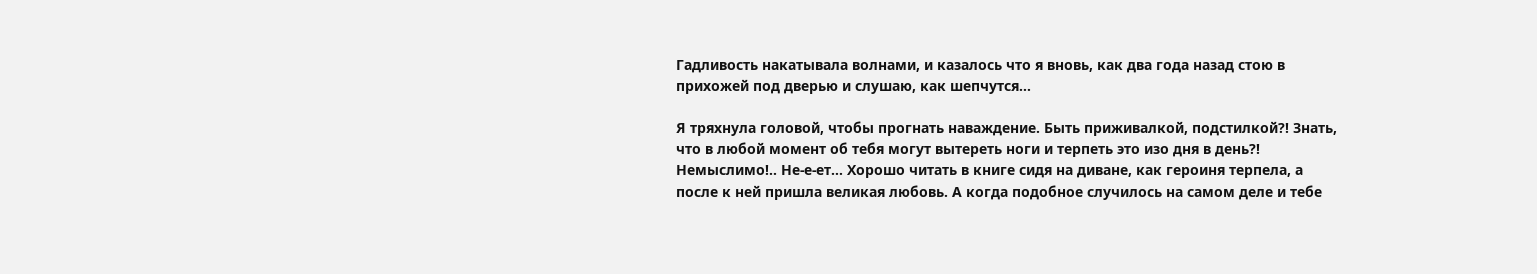Гадливость накатывала волнами, и казалось что я вновь, как два года назад стою в прихожей под дверью и слушаю, как шепчутся…

Я тряхнула головой, чтобы прогнать наваждение. Быть приживалкой, подстилкой?! Знать, что в любой момент об тебя могут вытереть ноги и терпеть это изо дня в день?! Немыслимо!.. Не-е-ет… Хорошо читать в книге сидя на диване, как героиня терпела, а после к ней пришла великая любовь. А когда подобное случилось на самом деле и тебе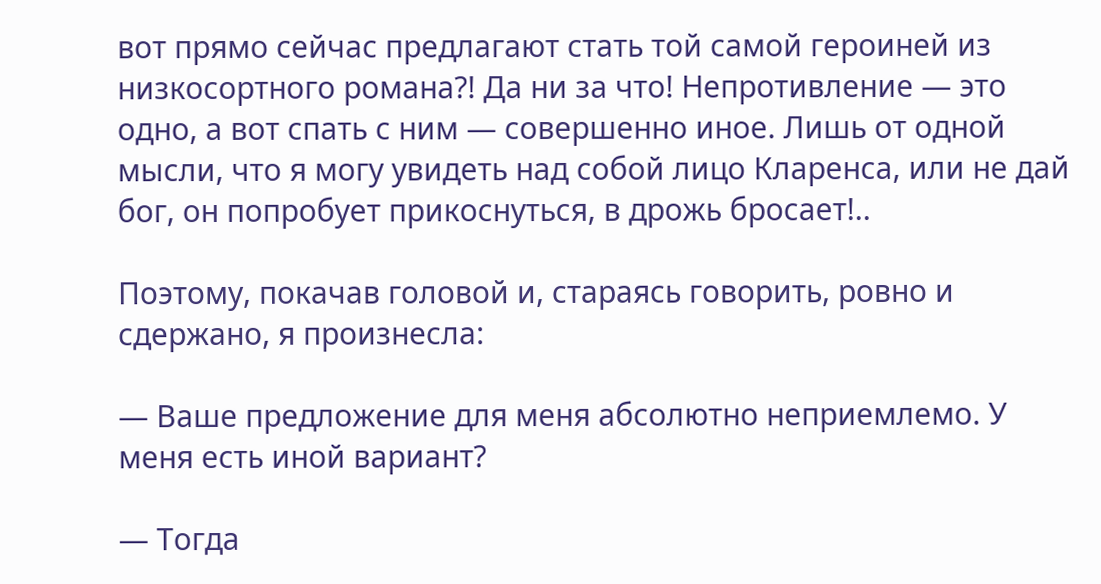вот прямо сейчас предлагают стать той самой героиней из низкосортного романа?! Да ни за что! Непротивление — это одно, а вот спать с ним — совершенно иное. Лишь от одной мысли, что я могу увидеть над собой лицо Кларенса, или не дай бог, он попробует прикоснуться, в дрожь бросает!..

Поэтому, покачав головой и, стараясь говорить, ровно и сдержано, я произнесла:

— Ваше предложение для меня абсолютно неприемлемо. У меня есть иной вариант?

— Тогда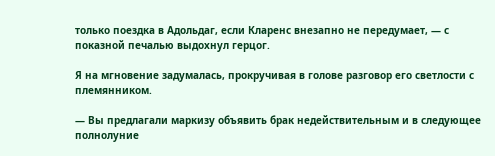только поездка в Адольдаг, если Кларенс внезапно не передумает, — с показной печалью выдохнул герцог.

Я на мгновение задумалась, прокручивая в голове разговор его светлости с племянником.

— Вы предлагали маркизу объявить брак недействительным и в следующее полнолуние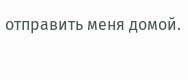отправить меня домой.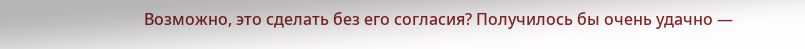Возможно, это сделать без его согласия? Получилось бы очень удачно —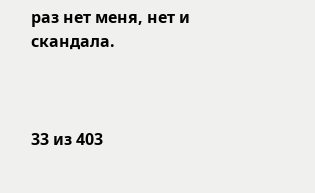раз нет меня, нет и скандала.



33 из 403